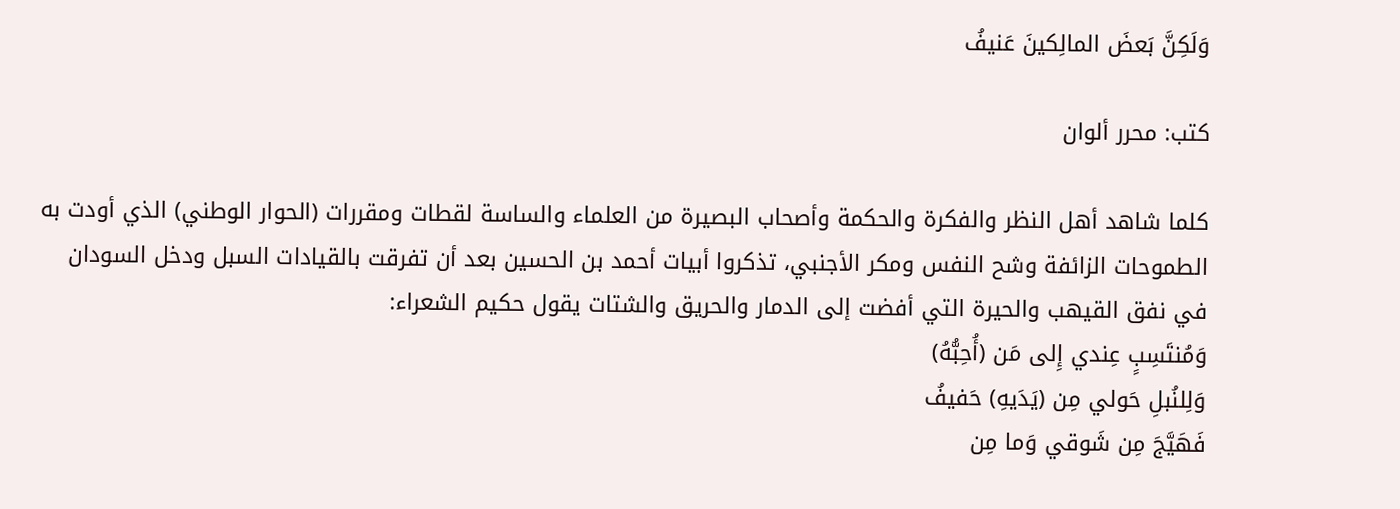وَلَكِنَّ بَعضَ المالِكينَ عَنيفُ

كتب: محرر ألوان

كلما شاهد أهل النظر والفكرة والحكمة وأصحاب البصيرة من العلماء والساسة لقطات ومقررات (الحوار الوطني) الذي أودت به الطموحات الزائفة وشح النفس ومكر الأجنبي، تذكروا أبيات أحمد بن الحسين بعد أن تفرقت بالقيادات السبل ودخل السودان في نفق القيهب والحيرة التي أفضت إلى الدمار والحريق والشتات يقول حكيم الشعراء:
وَمُنتَسِبٍ عِندي إِلى مَن (أُحِبُّهُ)
وَلِلنُبلِ حَولي مِن (يَدَيهِ) حَفيفُ
فَهَيَّجَ مِن شَوقي وَما مِن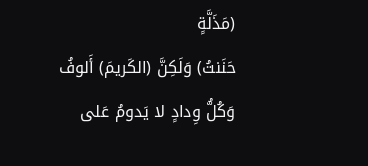(مَذَلَّةٍ
حَنَنتُ) وَلَكِنَّ (الكَريمَ) أَلوفُ
وَكُلُّ وِدادٍ لا يَدومُ عَلى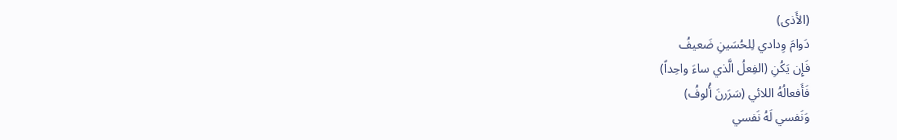(الأَذى)
دَوامَ وِدادي لِلحُسَينِ ضَعيفُ
فَإِن يَكُنِ (الفِعلُ الَّذي ساءَ واحِداً)
فَأَفعالُهُ اللائي (سَرَرنَ أُلوفُ)
وَنَفسي لَهُ نَفسي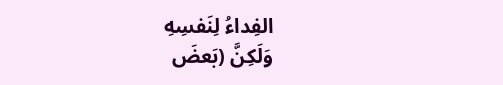الفِداءُ لِنَفسِهِ
وَلَكِنَّ (بَعضَ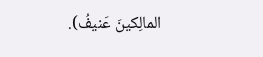المالِكينَ عَنيفُ).